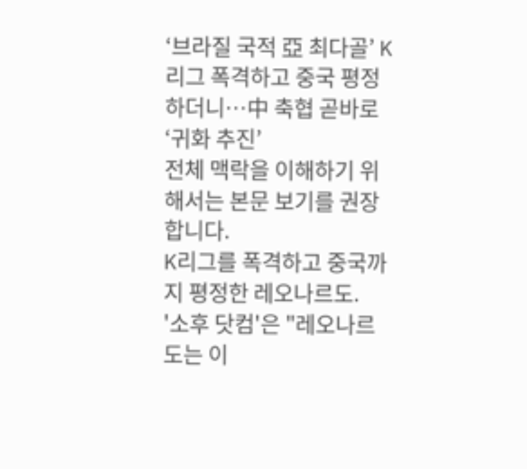‘브라질 국적 亞 최다골’ K리그 폭격하고 중국 평정하더니…中 축협 곧바로 ‘귀화 추진’
전체 맥락을 이해하기 위해서는 본문 보기를 권장합니다.
K리그를 폭격하고 중국까지 평정한 레오나르도.
'소후 닷컴'은 "레오나르도는 이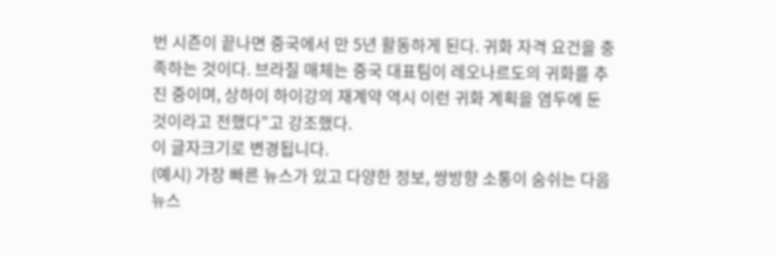번 시즌이 끝나면 중국에서 만 5년 활동하게 된다. 귀화 자격 요건을 충족하는 것이다. 브라질 매체는 중국 대표팀이 레오나르도의 귀화를 추진 중이며, 상하이 하이강의 재계약 역시 이런 귀화 계획을 염두에 둔 것이라고 전했다"고 강조했다.
이 글자크기로 변경됩니다.
(예시) 가장 빠른 뉴스가 있고 다양한 정보, 쌍방향 소통이 숨쉬는 다음뉴스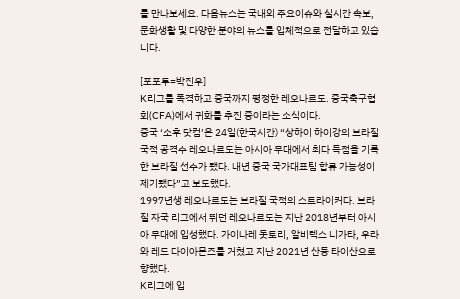를 만나보세요. 다음뉴스는 국내외 주요이슈와 실시간 속보, 문화생활 및 다양한 분야의 뉴스를 입체적으로 전달하고 있습니다.

[포포투=박진우]
K리그를 폭격하고 중국까지 평정한 레오나르도. 중국축구협회(CFA)에서 귀화를 추진 중이라는 소식이다.
중국 ‘소후 닷컴’은 24일(한국시간) “상하이 하이강의 브라질 국적 공격수 레오나르도는 아시아 무대에서 최다 득점을 기록한 브라질 선수가 됐다. 내년 중국 국가대표팀 합류 가능성이 제기됐다”고 보도했다.
1997년생 레오나르도는 브라질 국적의 스트라이커다. 브라질 자국 리그에서 뛰던 레오나르도는 지난 2018년부터 아시아 무대에 입성했다. 가이나레 돗토리, 알비렉스 니가타, 우라와 레드 다이아몬즈를 거쳤고 지난 2021년 산둥 타이산으로 향했다.
K리그에 입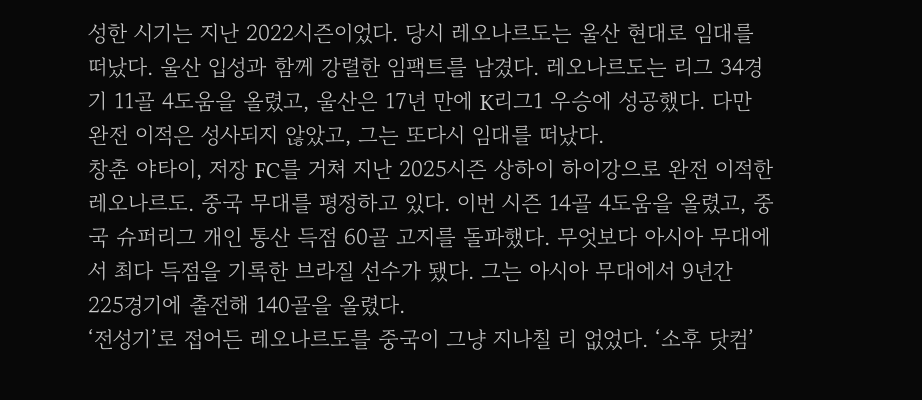성한 시기는 지난 2022시즌이었다. 당시 레오나르도는 울산 현대로 임대를 떠났다. 울산 입성과 함께 강렬한 임팩트를 남겼다. 레오나르도는 리그 34경기 11골 4도움을 올렸고, 울산은 17년 만에 K리그1 우승에 성공했다. 다만 완전 이적은 성사되지 않았고, 그는 또다시 임대를 떠났다.
창춘 야타이, 저장 FC를 거쳐 지난 2025시즌 상하이 하이강으로 완전 이적한 레오나르도. 중국 무대를 평정하고 있다. 이번 시즌 14골 4도움을 올렸고, 중국 슈퍼리그 개인 통산 득점 60골 고지를 돌파했다. 무엇보다 아시아 무대에서 최다 득점을 기록한 브라질 선수가 됐다. 그는 아시아 무대에서 9년간 225경기에 출전해 140골을 올렸다.
‘전성기’로 접어든 레오나르도를 중국이 그냥 지나칠 리 없었다. ‘소후 닷컴’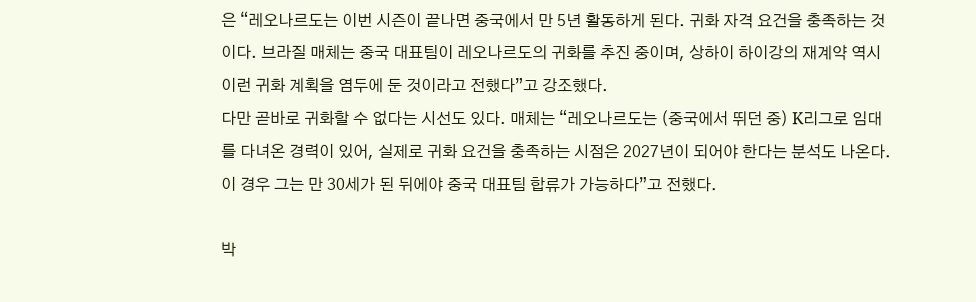은 “레오나르도는 이번 시즌이 끝나면 중국에서 만 5년 활동하게 된다. 귀화 자격 요건을 충족하는 것이다. 브라질 매체는 중국 대표팀이 레오나르도의 귀화를 추진 중이며, 상하이 하이강의 재계약 역시 이런 귀화 계획을 염두에 둔 것이라고 전했다”고 강조했다.
다만 곧바로 귀화할 수 없다는 시선도 있다. 매체는 “레오나르도는 (중국에서 뛰던 중) K리그로 임대를 다녀온 경력이 있어, 실제로 귀화 요건을 충족하는 시점은 2027년이 되어야 한다는 분석도 나온다. 이 경우 그는 만 30세가 된 뒤에야 중국 대표팀 합류가 가능하다”고 전했다.

박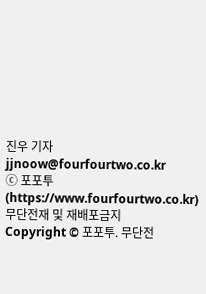진우 기자 jjnoow@fourfourtwo.co.kr
ⓒ 포포투(https://www.fourfourtwo.co.kr) 무단전재 및 재배포금지
Copyright © 포포투. 무단전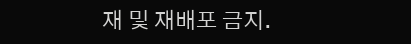재 및 재배포 금지.